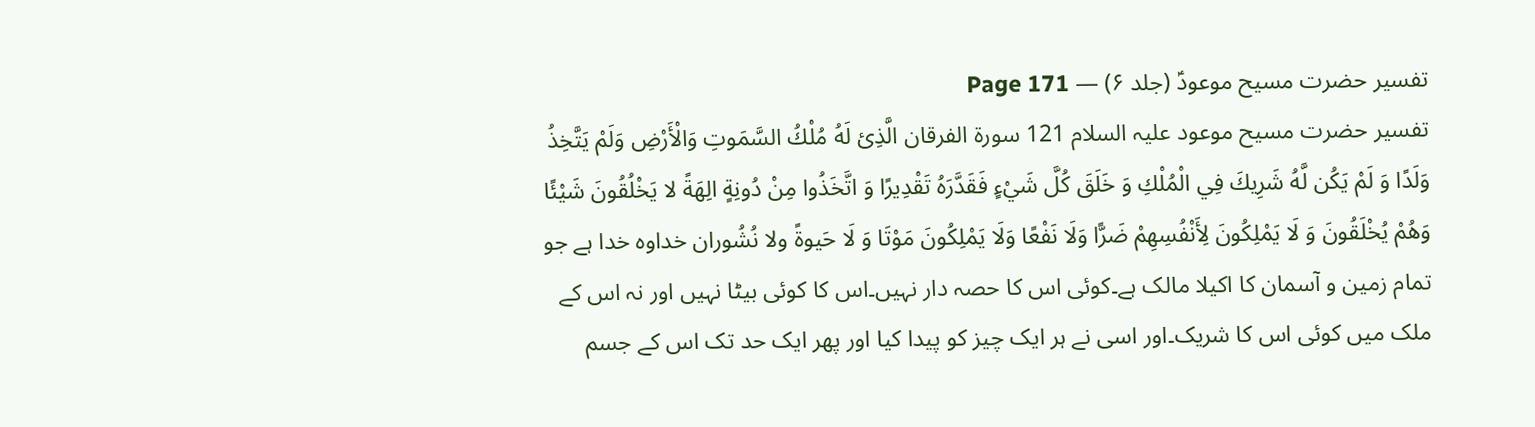تفسیر حضرت مسیح موعودؑ (جلد ۶) — Page 171
تفسیر حضرت مسیح موعود علیہ السلام 121 سورة الفرقان الَّذِئ لَهُ مُلْكُ السَّمَوتِ وَالْأَرْضِ وَلَمْ يَتَّخِذُ وَلَدًا وَ لَمْ يَكُن لَّهُ شَرِيكَ فِي الْمُلْكِ وَ خَلَقَ كُلَّ شَيْءٍ فَقَدَّرَهُ تَقْدِيرًا وَ اتَّخَذُوا مِنْ دُونِةٍ الِهَةً لا يَخْلُقُونَ شَيْئًا وَهُمْ يُخْلَقُونَ وَ لَا يَمْلِكُونَ لِأَنْفُسِهِمْ ضَرًّا وَلَا نَفْعًا وَلَا يَمْلِكُونَ مَوْتَا وَ لَا حَيوةً ولا نُشُوران خداوہ خدا ہے جو تمام زمین و آسمان کا اکیلا مالک ہے۔کوئی اس کا حصہ دار نہیں۔اس کا کوئی بیٹا نہیں اور نہ اس کے ملک میں کوئی اس کا شریک۔اور اسی نے ہر ایک چیز کو پیدا کیا اور پھر ایک حد تک اس کے جسم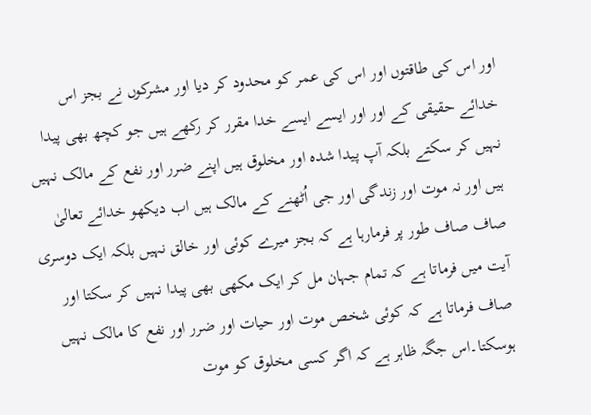اور اس کی طاقتوں اور اس کی عمر کو محدود کر دیا اور مشرکوں نے بجز اس خدائے حقیقی کے اور اور ایسے ایسے خدا مقرر کر رکھے ہیں جو کچھ بھی پیدا نہیں کر سکتے بلکہ آپ پیدا شدہ اور مخلوق ہیں اپنے ضرر اور نفع کے مالک نہیں ہیں اور نہ موت اور زندگی اور جی اُٹھنے کے مالک ہیں اب دیکھو خدائے تعالیٰ صاف صاف طور پر فرمارہا ہے کہ بجز میرے کوئی اور خالق نہیں بلکہ ایک دوسری آیت میں فرماتا ہے کہ تمام جہان مل کر ایک مکھی بھی پیدا نہیں کر سکتا اور صاف فرماتا ہے کہ کوئی شخص موت اور حیات اور ضرر اور نفع کا مالک نہیں ہوسکتا۔اس جگہ ظاہر ہے کہ اگر کسی مخلوق کو موت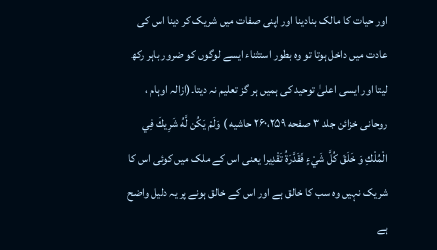اور حیات کا مالک بنادینا اور اپنی صفات میں شریک کر دینا اس کی عادت میں داخل ہوتا تو وہ بطور استثناء ایسے لوگوں کو ضرور باہر رکھ لیتا اور ایسی اعلیٰ توحید کی ہمیں ہر گز تعلیم نہ دیتا۔(ازالہ اوہام ، روحانی خزائن جلد ۳ صفحه ۲۶۰،۲۵۹ حاشیه ) وَلَمْ يَكُن لَّهُ شَرِيكَ فِي الْمُلْكِ وَ خَلَقَ كُلَّ شَيْءٍ فَقَدَّرَةُ تَقْدِیرا یعنی اس کے ملک میں کوئی اس کا شریک نہیں وہ سب کا خالق ہے اور اس کے خالق ہونے پر یہ دلیل واضح ہے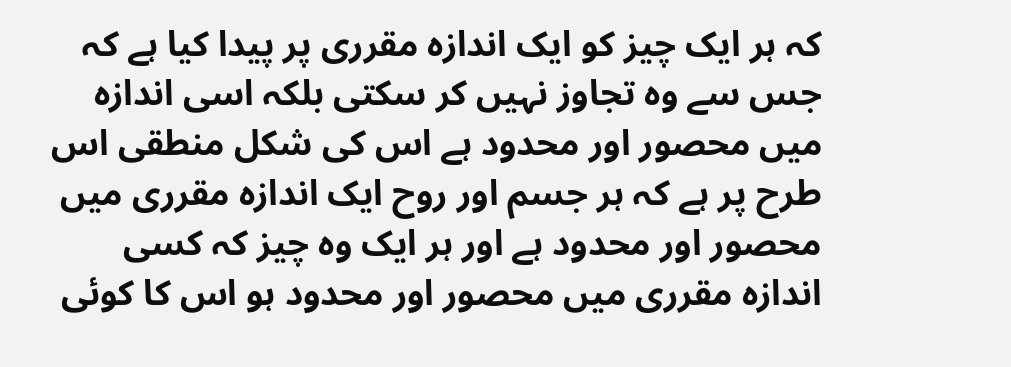کہ ہر ایک چیز کو ایک اندازہ مقرری پر پیدا کیا ہے کہ جس سے وہ تجاوز نہیں کر سکتی بلکہ اسی اندازہ میں محصور اور محدود ہے اس کی شکل منطقی اس طرح پر ہے کہ ہر جسم اور روح ایک اندازہ مقرری میں محصور اور محدود ہے اور ہر ایک وہ چیز کہ کسی اندازہ مقرری میں محصور اور محدود ہو اس کا کوئی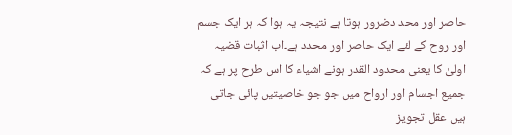حاصر اور محد دضرور ہوتا ہے نتیجہ یہ ہوا کہ ہر ایک جسم اور روح کے لئے ایک حاصر اور محدد ہے۔اب اثبات قضیہ اولیٰ کا یعنی محدود القدر ہونے اشیاء کا اس طرح پر ہے کہ جمیع اجسام اور ارواح میں جو جو خاصیتیں پائی جاتی ہیں عقل تجویز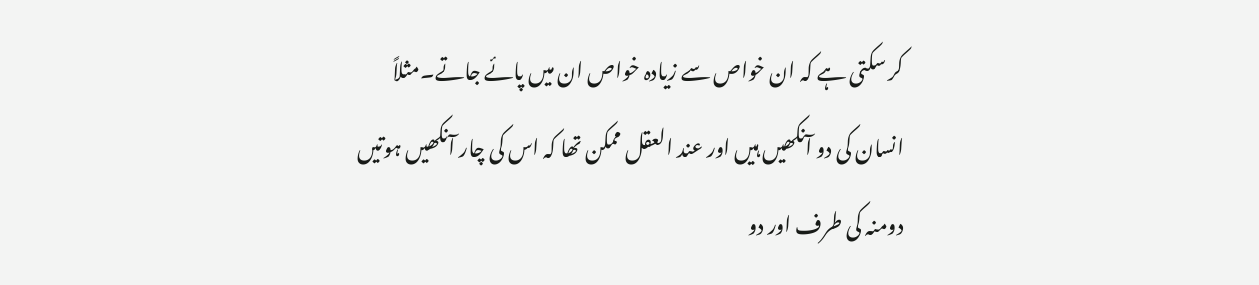کر سکتی ہے کہ ان خواص سے زیادہ خواص ان میں پائے جاتے۔مثلاً انسان کی دو آنکھیں ہیں اور عند العقل ممکن تھا کہ اس کی چار آنکھیں ہوتیں دومنہ کی طرف اور دو